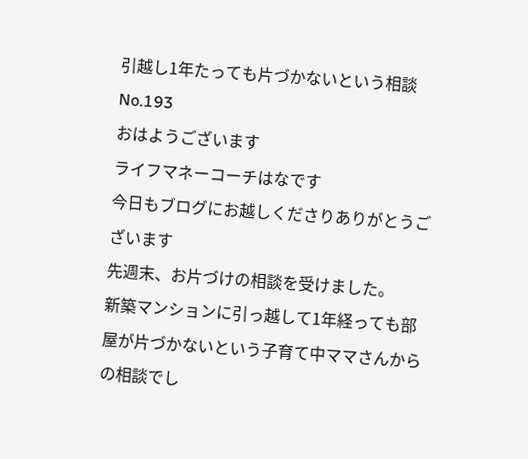引越し1年たっても片づかないという相談 No.193
おはようございます
ライフマネーコーチはなです
今日もブログにお越しくださりありがとうございます
先週末、お片づけの相談を受けました。
新築マンションに引っ越して1年経っても部屋が片づかないという子育て中ママさんからの相談でし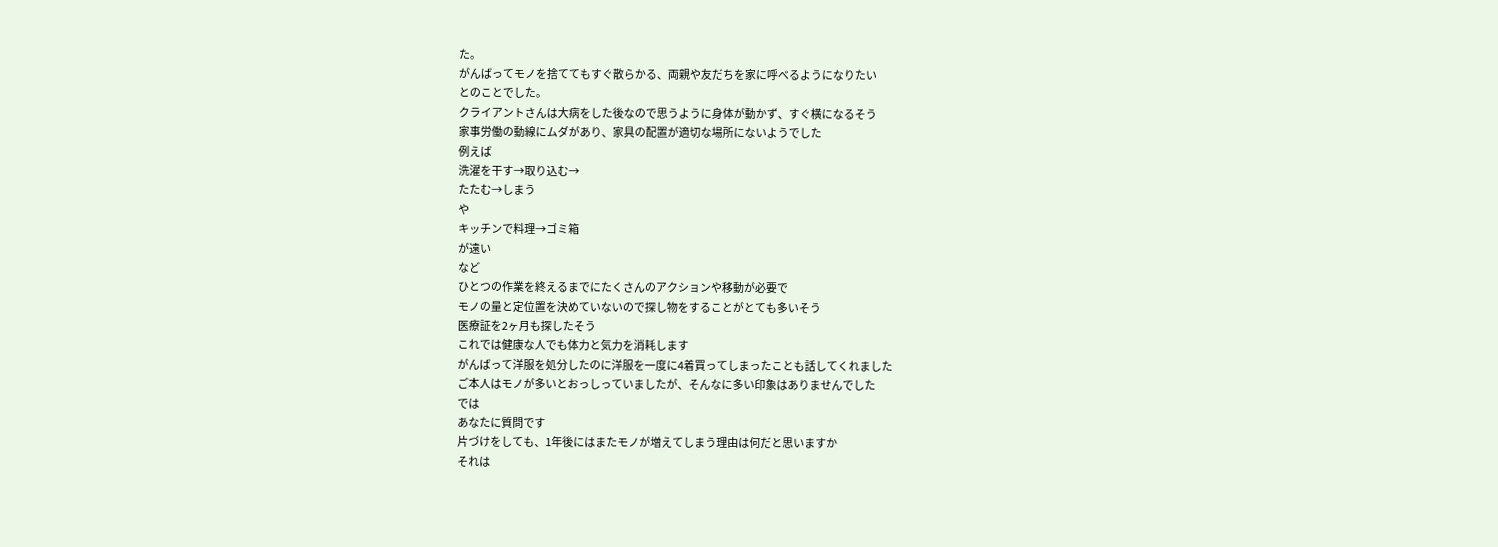た。
がんばってモノを捨ててもすぐ散らかる、両親や友だちを家に呼べるようになりたい
とのことでした。
クライアントさんは大病をした後なので思うように身体が動かず、すぐ横になるそう
家事労働の動線にムダがあり、家具の配置が適切な場所にないようでした
例えば
洗濯を干す→取り込む→
たたむ→しまう
や
キッチンで料理→ゴミ箱
が遠い
など
ひとつの作業を終えるまでにたくさんのアクションや移動が必要で
モノの量と定位置を決めていないので探し物をすることがとても多いそう
医療証を2ヶ月も探したそう
これでは健康な人でも体力と気力を消耗します
がんばって洋服を処分したのに洋服を一度に4着買ってしまったことも話してくれました
ご本人はモノが多いとおっしっていましたが、そんなに多い印象はありませんでした
では
あなたに質問です
片づけをしても、1年後にはまたモノが増えてしまう理由は何だと思いますか
それは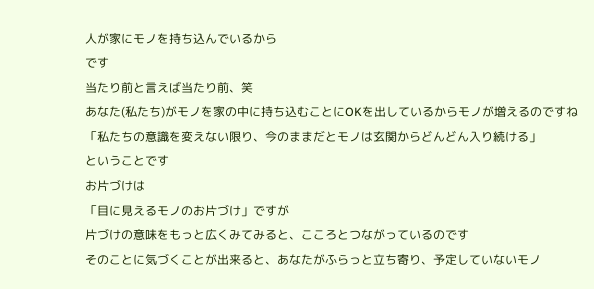人が家にモノを持ち込んでいるから
です
当たり前と言えば当たり前、笑
あなた(私たち)がモノを家の中に持ち込むことにOKを出しているからモノが増えるのですね
「私たちの意識を変えない限り、今のままだとモノは玄関からどんどん入り続ける」
ということです
お片づけは
「目に見えるモノのお片づけ」ですが
片づけの意味をもっと広くみてみると、こころとつながっているのです
そのことに気づくことが出来ると、あなたがふらっと立ち寄り、予定していないモノ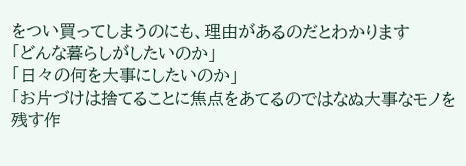をつい買ってしまうのにも、理由があるのだとわかります
「どんな暮らしがしたいのか」
「日々の何を大事にしたいのか」
「お片づけは捨てることに焦点をあてるのではなぬ大事なモノを残す作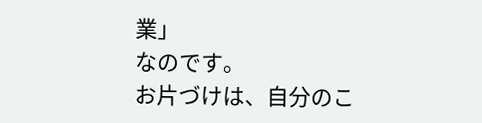業」
なのです。
お片づけは、自分のこ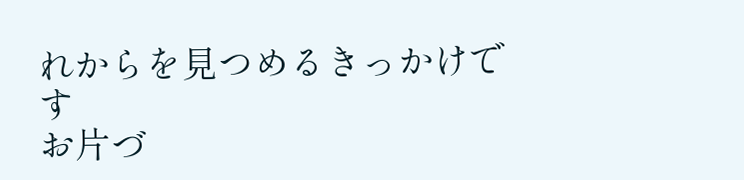れからを見つめるきっかけです
お片づ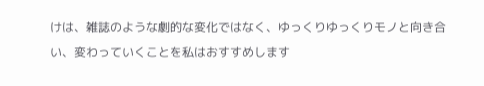けは、雑誌のような劇的な変化ではなく、ゆっくりゆっくりモノと向き合い、変わっていくことを私はおすすめします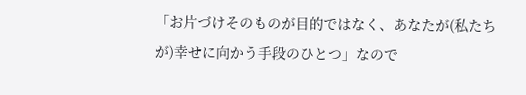「お片づけそのものが目的ではなく、あなたが(私たちが)幸せに向かう手段のひとつ」なので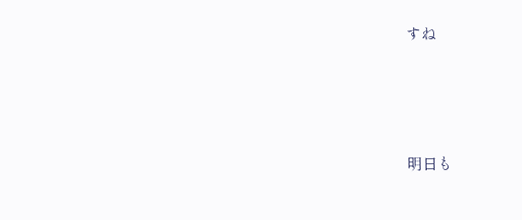すね




明日も